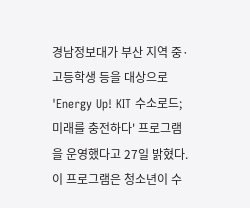경남정보대가 부산 지역 중·고등학생 등을 대상으로 'Energy Up! KIT 수소로드; 미래를 충전하다' 프로그램을 운영했다고 27일 밝혔다.
이 프로그램은 청소년이 수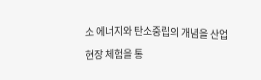소 에너지와 탄소중립의 개념을 산업 현장 체험을 통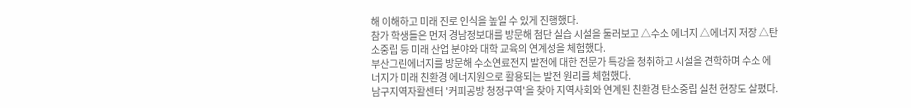해 이해하고 미래 진로 인식을 높일 수 있게 진행했다.
참가 학생들은 먼저 경남정보대를 방문해 첨단 실습 시설을 둘러보고 △수소 에너지 △에너지 저장 △탄소중립 등 미래 산업 분야와 대학 교육의 연계성을 체험했다.
부산그린에너지를 방문해 수소연료전지 발전에 대한 전문가 특강을 청취하고 시설을 견학하며 수소 에너지가 미래 친환경 에너지원으로 활용되는 발전 원리를 체험했다.
남구지역자활센터 '커피공방 청정구역'을 찾아 지역사회와 연계된 친환경 탄소중립 실천 현장도 살폈다.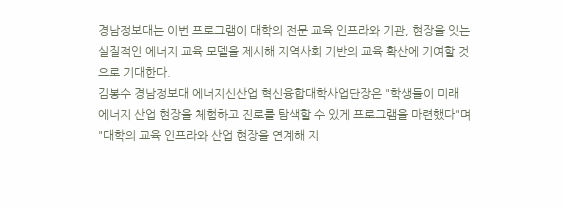경남정보대는 이번 프로그램이 대학의 전문 교육 인프라와 기관, 현장을 잇는 실질적인 에너지 교육 모델을 제시해 지역사회 기반의 교육 확산에 기여할 것으로 기대한다.
김봉수 경남정보대 에너지신산업 혁신융합대학사업단장은 "학생들이 미래 에너지 산업 현장을 체험하고 진로를 탐색할 수 있게 프로그램을 마련했다"며 "대학의 교육 인프라와 산업 현장을 연계해 지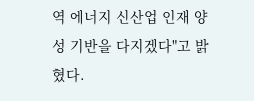역 에너지 신산업 인재 양성 기반을 다지겠다"고 밝혔다.